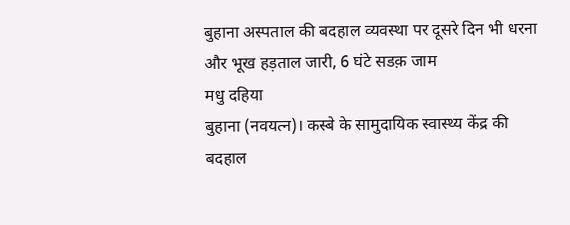बुहाना अस्पताल की बदहाल व्यवस्था पर दूसरे दिन भी धरना और भूख हड़ताल जारी, 6 घंटे सडक़ जाम
मधु दहिया
बुहाना (नवयत्न)। कस्बे के सामुदायिक स्वास्थ्य केंद्र की बदहाल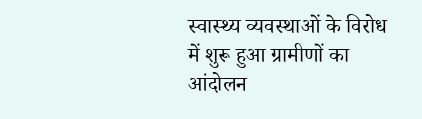स्वास्थ्य व्यवस्थाओं के विरोध में शुरू हुआ ग्रामीणों का आंदोलन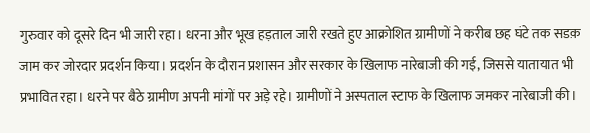गुरुवार को दूसरे दिन भी जारी रहा। धरना और भूख हड़ताल जारी रखते हुए आक्रोशित ग्रामीणों ने करीब छह घंटे तक सडक़ जाम कर जोरदार प्रदर्शन किया। प्रदर्शन के दौरान प्रशासन और सरकार के खिलाफ नारेबाजी की गई, जिससे यातायात भी प्रभावित रहा। धरने पर बैठे ग्रामीण अपनी मांगों पर अड़े रहे। ग्रामीणों ने अस्पताल स्टाफ के खिलाफ जमकर नारेबाजी की।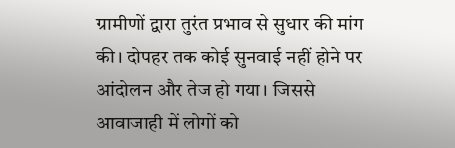ग्रामीणों द्वारा तुरंत प्रभाव से सुधार की मांग की। दोपहर तक कोई सुनवाई नहीं होने पर आंदोलन और तेज हो गया। जिससे आवाजाही में लोगों को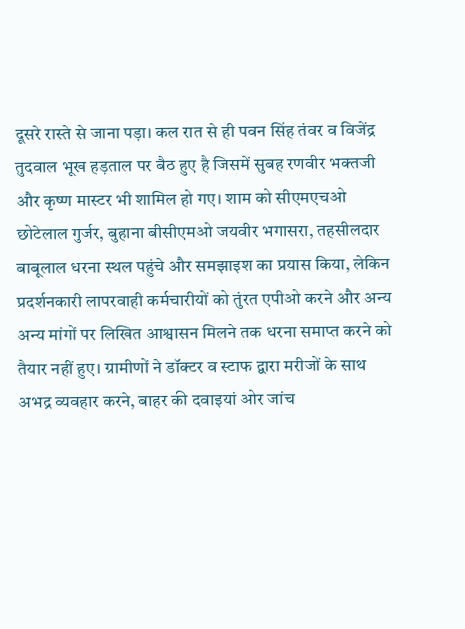दूसरे रास्ते से जाना पड़ा। कल रात से ही पवन सिंह तंवर व विजेंद्र तुदवाल भूख हड़ताल पर बैठ हुए है जिसमें सुबह रणवीर भक्तजी और कृष्ण मास्टर भी शामिल हो गए। शाम को सीएमएचओ छोटेलाल गुर्जर, बुहाना बीसीएमओ जयवीर भगासरा, तहसीलदार बाबूलाल धरना स्थल पहुंचे और समझाइश का प्रयास किया, लेकिन प्रदर्शनकारी लापरवाही कर्मचारीयों को तुंरत एपीओ करने और अन्य अन्य मांगों पर लिखित आश्वासन मिलने तक धरना समाप्त करने को तैयार नहीं हुए। ग्रामीणों ने डॉक्टर व स्टाफ द्वारा मरीजों के साथ अभद्र व्यवहार करने, बाहर की दवाइयां ओर जांच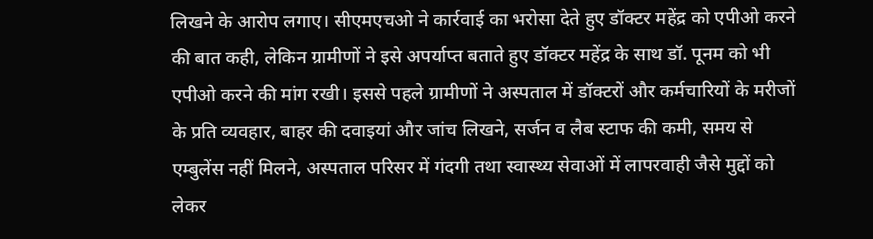लिखने के आरोप लगाए। सीएमएचओ ने कार्रवाई का भरोसा देते हुए डॉक्टर महेंद्र को एपीओ करने की बात कही, लेकिन ग्रामीणों ने इसे अपर्याप्त बताते हुए डॉक्टर महेंद्र के साथ डॉ. पूनम को भी एपीओ करने की मांग रखी। इससे पहले ग्रामीणों ने अस्पताल में डॉक्टरों और कर्मचारियों के मरीजों के प्रति व्यवहार, बाहर की दवाइयां और जांच लिखने, सर्जन व लैब स्टाफ की कमी, समय से एम्बुलेंस नहीं मिलने, अस्पताल परिसर में गंदगी तथा स्वास्थ्य सेवाओं में लापरवाही जैसे मुद्दों को लेकर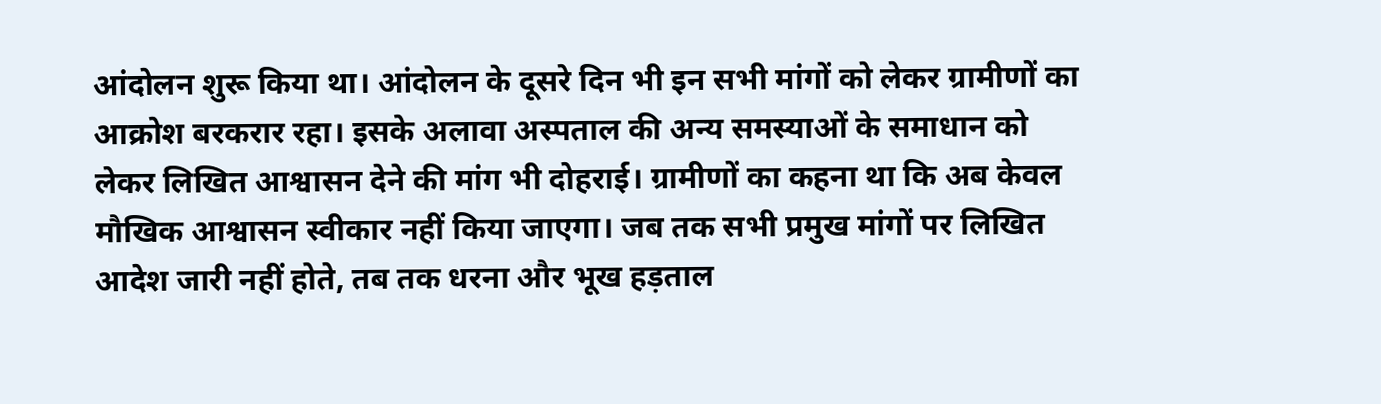आंदोलन शुरू किया था। आंदोलन के दूसरे दिन भी इन सभी मांगों को लेकर ग्रामीणों का आक्रोश बरकरार रहा। इसके अलावा अस्पताल की अन्य समस्याओं के समाधान को लेकर लिखित आश्वासन देने की मांग भी दोहराई। ग्रामीणों का कहना था कि अब केवल मौखिक आश्वासन स्वीकार नहीं किया जाएगा। जब तक सभी प्रमुख मांगों पर लिखित आदेश जारी नहीं होते, तब तक धरना और भूख हड़ताल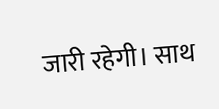जारी रहेगी। साथ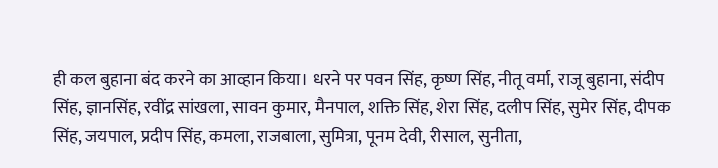ही कल बुहाना बंद करने का आव्हान किया। धरने पर पवन सिंह, कृष्ण सिंह, नीतू वर्मा, राजू बुहाना, संदीप सिंह, ज्ञानसिंह, रवींद्र सांखला, सावन कुमार, मैनपाल, शक्ति सिंह, शेरा सिंह, दलीप सिंह, सुमेर सिंह, दीपक सिंह, जयपाल, प्रदीप सिंह, कमला, राजबाला, सुमित्रा, पूनम देवी, रीसाल, सुनीता,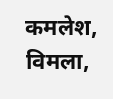कमलेश, विमला,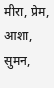मीरा, प्रेम, आशा, सुमन,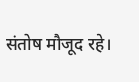संतोष मौजूद रहे।